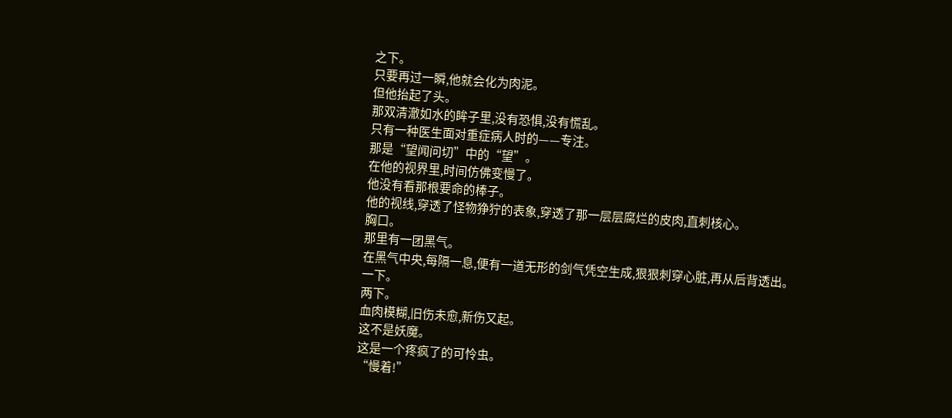之下。
只要再过一瞬,他就会化为肉泥。
但他抬起了头。
那双清澈如水的眸子里,没有恐惧,没有慌乱。
只有一种医生面对重症病人时的——专注。
那是“望闻问切”中的“望”。
在他的视界里,时间仿佛变慢了。
他没有看那根要命的棒子。
他的视线,穿透了怪物狰狞的表象,穿透了那一层层腐烂的皮肉,直刺核心。
胸口。
那里有一团黑气。
在黑气中央,每隔一息,便有一道无形的剑气凭空生成,狠狠刺穿心脏,再从后背透出。
一下。
两下。
血肉模糊,旧伤未愈,新伤又起。
这不是妖魔。
这是一个疼疯了的可怜虫。
“慢着!”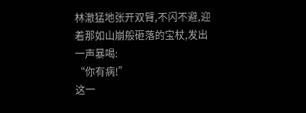林澈猛地张开双臂,不闪不避,迎着那如山崩般砸落的宝杖,发出一声暴喝:
“你有病!”
这一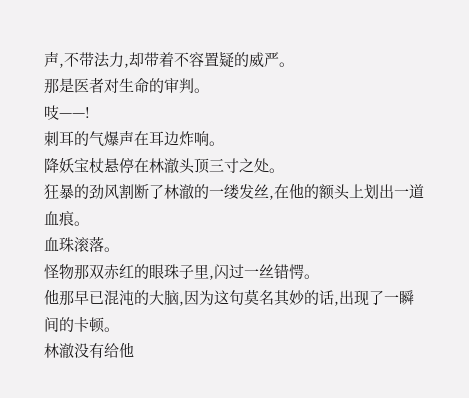声,不带法力,却带着不容置疑的威严。
那是医者对生命的审判。
吱——!
刺耳的气爆声在耳边炸响。
降妖宝杖悬停在林澈头顶三寸之处。
狂暴的劲风割断了林澈的一缕发丝,在他的额头上划出一道血痕。
血珠滚落。
怪物那双赤红的眼珠子里,闪过一丝错愕。
他那早已混沌的大脑,因为这句莫名其妙的话,出现了一瞬间的卡顿。
林澈没有给他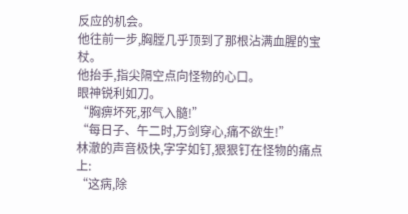反应的机会。
他往前一步,胸膛几乎顶到了那根沾满血腥的宝杖。
他抬手,指尖隔空点向怪物的心口。
眼神锐利如刀。
“胸痹坏死,邪气入髓!”
“每日子、午二时,万剑穿心,痛不欲生!”
林澈的声音极快,字字如钉,狠狠钉在怪物的痛点上:
“这病,除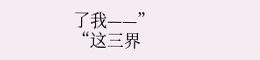了我——”
“这三界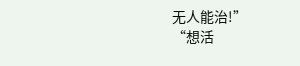无人能治!”
“想活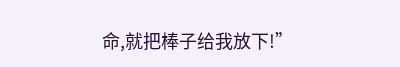命,就把棒子给我放下!”